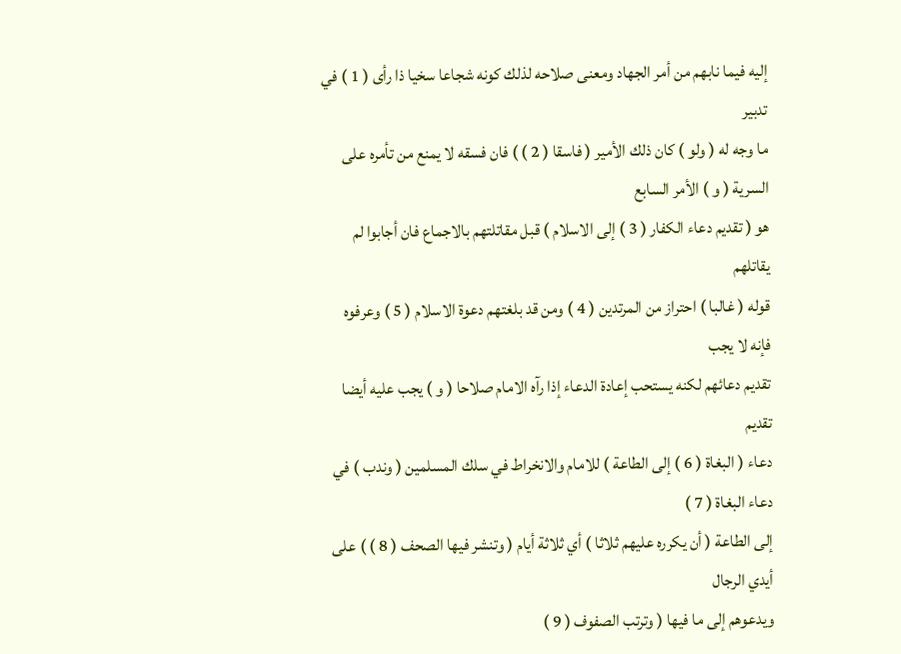إليه فيما نابهم من أمر الجهاد ومعنى صلاحه لذلك كونه شجاعا سخيا ذا رأى ( 1 ) في تدبير
ما وجه له ( ولو ) كان ذلك الأمير ( فاسقا ( 2 ) ) فان فسقه لا يمنع من تأمره على السرية ( و ) الأمر السابع
هو ( تقديم دعاء الكفار ( 3 ) إلى الاسلام ) قبل مقاتلتهم بالاجماع فان أجابوا لم يقاتلهم
قوله ( غالبا ) احتراز من المرتدين ( 4 ) ومن قد بلغتهم دعوة الاسلام ( 5 ) وعرفوه فإنه لا يجب
تقديم دعائهم لكنه يستحب إعادة الدعاء إذا رآه الامام صلاحا ( و ) يجب عليه أيضا تقديم
دعاء ( البغاة ( 6 ) إلى الطاعة ) للامام والانخراط في سلك المسلمين ( وندب ) في دعاء البغاة ( 7 )
إلى الطاعة ( أن يكرره عليهم ثلاثا ) أي ثلاثة أيام ( وتنشر فيها الصحف ( 8 ) ) على أيدي الرجال
ويدعوهم إلى ما فيها ( وترتب الصفوف ( 9 )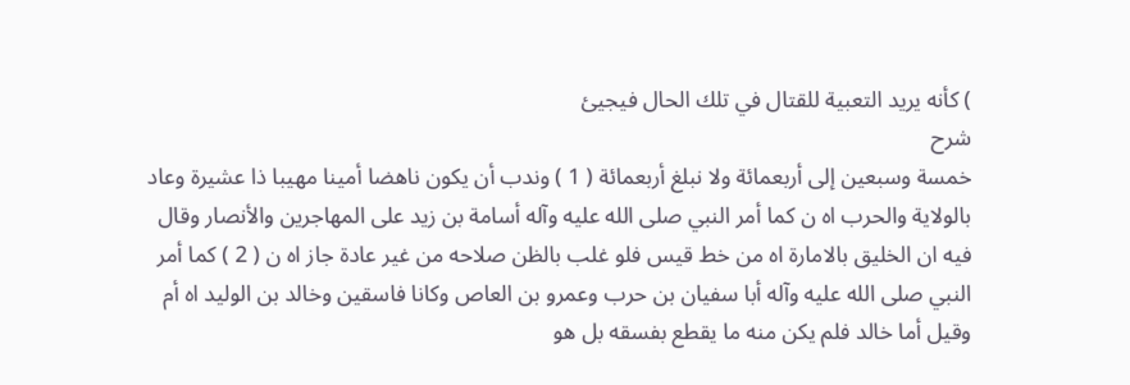) كأنه يريد التعبية للقتال في تلك الحال فيجيئ
شرح
خمسة وسبعين إلى أربعمائة ولا نبلغ أربعمائة ( 1 ) وندب أن يكون ناهضا أمينا مهيبا ذا عشيرة وعاد
بالولاية والحرب اه ن كما أمر النبي صلى الله عليه وآله أسامة بن زيد على المهاجرين والأنصار وقال
فيه ان الخليق بالامارة اه من خط قيس فلو غلب بالظن صلاحه من غير عادة جاز اه ن ( 2 ) كما أمر
النبي صلى الله عليه وآله أبا سفيان بن حرب وعمرو بن العاص وكانا فاسقين وخالد بن الوليد اه أم
وقيل أما خالد فلم يكن منه ما يقطع بفسقه بل هو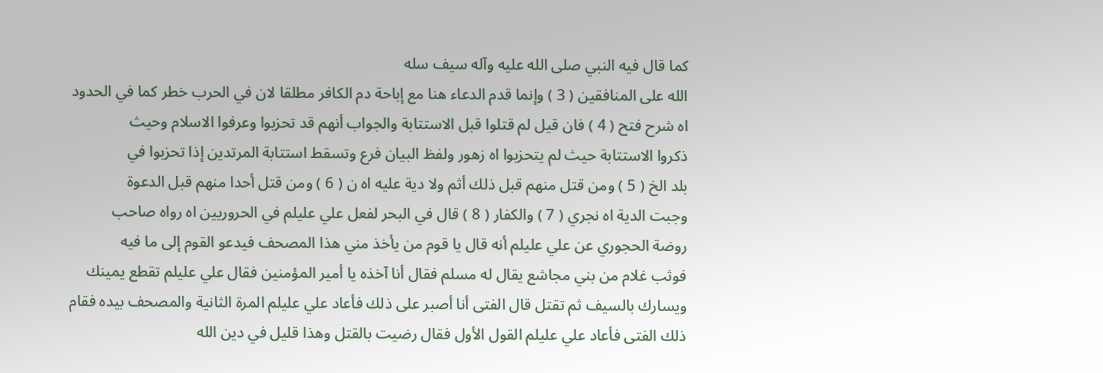كما قال فيه النبي صلى الله عليه وآله سيف سله
الله على المنافقين ( 3 ) وإنما قدم الدعاء هنا مع إباحة دم الكافر مطلقا لان في الحرب خطر كما في الحدود
اه شرح فتح ( 4 ) فان قيل لم قتلوا قبل الاستتابة والجواب أنهم قد تحزبوا وعرفوا الاسلام وحيث
ذكروا الاستتابة حيث لم يتحزبوا اه زهور ولفظ البيان فرع وتسقط استتابة المرتدين إذا تحزبوا في
بلد الخ ( 5 ) ومن قتل منهم قبل ذلك أثم ولا دية عليه اه ن ( 6 ) ومن قتل أحدا منهم قبل الدعوة
وجبت الدية اه نجري ( 7 ) والكفار ( 8 ) قال في البحر لفعل علي عليلم في الحروريين اه رواه صاحب
روضة الحجوري عن علي عليلم أنه قال يا قوم من يأخذ مني هذا المصحف فيدعو القوم إلى ما فيه
فوثب غلام من بني مجاشع يقال له مسلم فقال أنا آخذه يا أمير المؤمنين فقال علي عليلم تقطع يمينك
ويسارك بالسيف ثم تقتل قال الفتى أنا أصبر على ذلك فأعاد علي عليلم المرة الثانية والمصحف بيده فقام
ذلك الفتى فأعاد علي عليلم القول الأول فقال رضيت بالقتل وهذا قليل في دين الله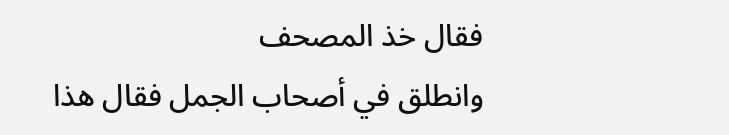فقال خذ المصحف
وانطلق في أصحاب الجمل فقال هذا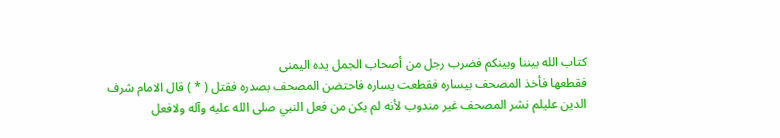كتاب الله بيننا وبينكم فضرب رجل من أصحاب الجمل يده اليمنى
فقطعها فأخذ المصحف بيساره فقطعت يساره فاحتضن المصحف بصدره فقتل ( * ) قال الامام شرف
الدين عليلم نشر المصحف غير مندوب لأنه لم يكن من فعل النبي صلى الله عليه وآله ولافعل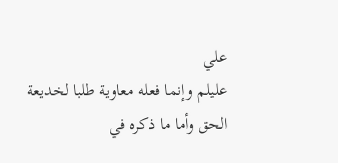علي
عليلم وإنما فعله معاوية طلبا لخديعة الحق وأما ما ذكره في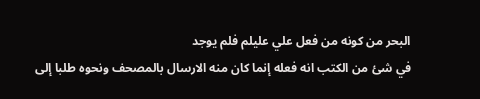البحر من كونه من فعل علي عليلم فلم يوجد
في شئ من الكتب انه فعله إنما كان منه الارسال بالمصحف ونحوه طلبا إلى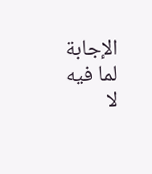الإجابة لما فيه لا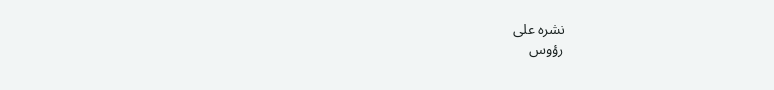نشره على
رؤوس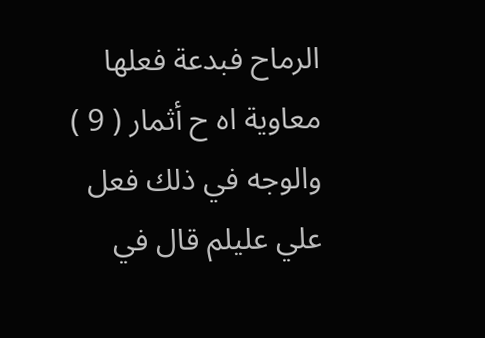الرماح فبدعة فعلها معاوية اه ح أثمار ( 9 ) والوجه في ذلك فعل علي عليلم قال في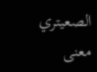الصعيتري معنى